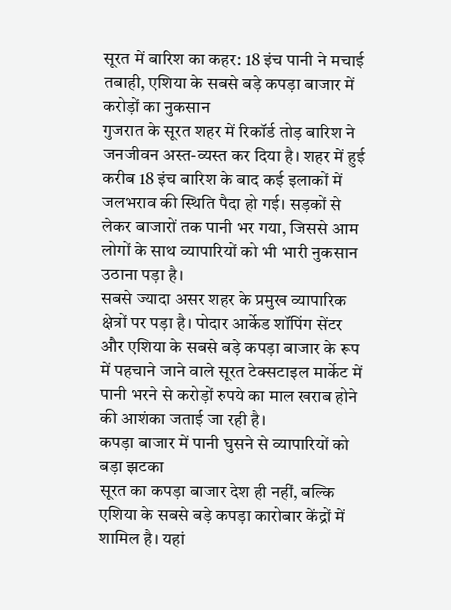सूरत में बारिश का कहर: 18 इंच पानी ने मचाई तबाही, एशिया के सबसे बड़े कपड़ा बाजार में करोड़ों का नुकसान
गुजरात के सूरत शहर में रिकॉर्ड तोड़ बारिश ने जनजीवन अस्त-व्यस्त कर दिया है। शहर में हुई करीब 18 इंच बारिश के बाद कई इलाकों में जलभराव की स्थिति पैदा हो गई। सड़कों से लेकर बाजारों तक पानी भर गया, जिससे आम लोगों के साथ व्यापारियों को भी भारी नुकसान उठाना पड़ा है।
सबसे ज्यादा असर शहर के प्रमुख व्यापारिक क्षेत्रों पर पड़ा है। पोदार आर्केड शॉपिंग सेंटर और एशिया के सबसे बड़े कपड़ा बाजार के रूप में पहचाने जाने वाले सूरत टेक्सटाइल मार्केट में पानी भरने से करोड़ों रुपये का माल खराब होने की आशंका जताई जा रही है।
कपड़ा बाजार में पानी घुसने से व्यापारियों को बड़ा झटका
सूरत का कपड़ा बाजार देश ही नहीं, बल्कि एशिया के सबसे बड़े कपड़ा कारोबार केंद्रों में शामिल है। यहां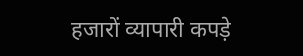हजारों व्यापारी कपड़े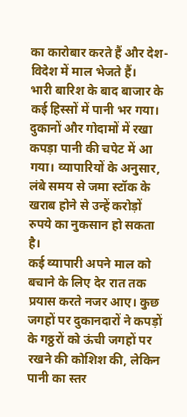का कारोबार करते हैं और देश-विदेश में माल भेजते हैं।
भारी बारिश के बाद बाजार के कई हिस्सों में पानी भर गया। दुकानों और गोदामों में रखा कपड़ा पानी की चपेट में आ गया। व्यापारियों के अनुसार, लंबे समय से जमा स्टॉक के खराब होने से उन्हें करोड़ों रुपये का नुकसान हो सकता है।
कई व्यापारी अपने माल को बचाने के लिए देर रात तक प्रयास करते नजर आए। कुछ जगहों पर दुकानदारों ने कपड़ों के गठ्ठरों को ऊंची जगहों पर रखने की कोशिश की, लेकिन पानी का स्तर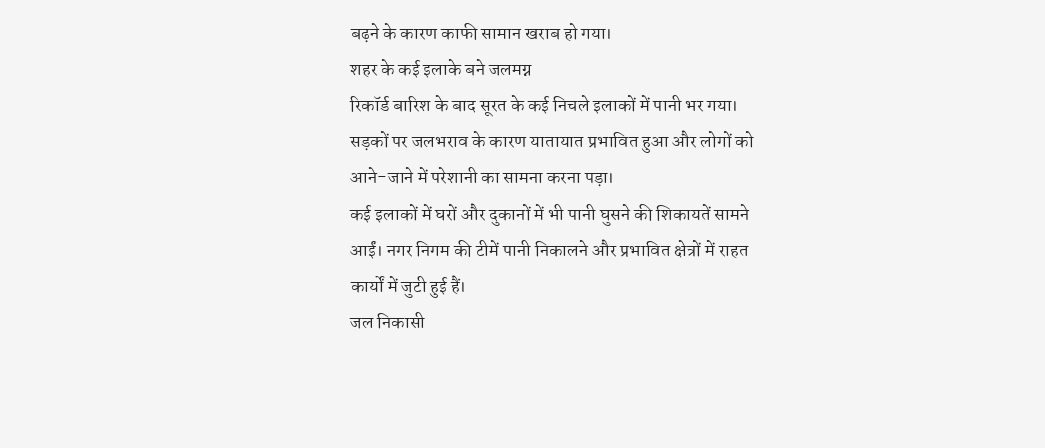बढ़ने के कारण काफी सामान खराब हो गया।
शहर के कई इलाके बने जलमग्न
रिकॉर्ड बारिश के बाद सूरत के कई निचले इलाकों में पानी भर गया। सड़कों पर जलभराव के कारण यातायात प्रभावित हुआ और लोगों को आने-जाने में परेशानी का सामना करना पड़ा।
कई इलाकों में घरों और दुकानों में भी पानी घुसने की शिकायतें सामने आईं। नगर निगम की टीमें पानी निकालने और प्रभावित क्षेत्रों में राहत कार्यों में जुटी हुई हैं।
जल निकासी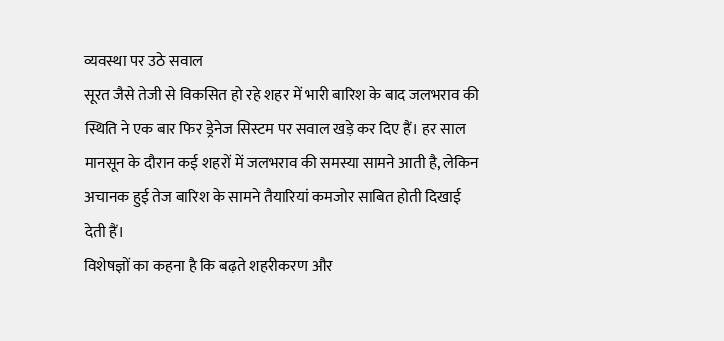व्यवस्था पर उठे सवाल
सूरत जैसे तेजी से विकसित हो रहे शहर में भारी बारिश के बाद जलभराव की स्थिति ने एक बार फिर ड्रेनेज सिस्टम पर सवाल खड़े कर दिए हैं। हर साल मानसून के दौरान कई शहरों में जलभराव की समस्या सामने आती है, लेकिन अचानक हुई तेज बारिश के सामने तैयारियां कमजोर साबित होती दिखाई देती हैं।
विशेषज्ञों का कहना है कि बढ़ते शहरीकरण और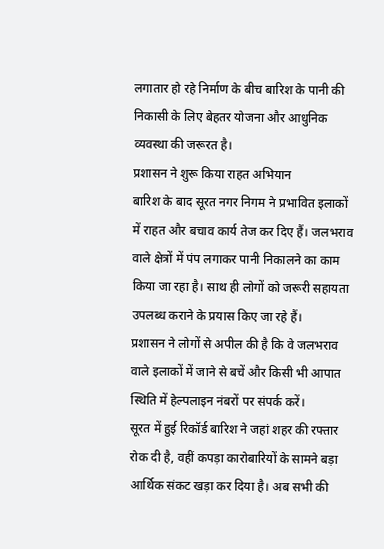लगातार हो रहे निर्माण के बीच बारिश के पानी की निकासी के लिए बेहतर योजना और आधुनिक व्यवस्था की जरूरत है।
प्रशासन ने शुरू किया राहत अभियान
बारिश के बाद सूरत नगर निगम ने प्रभावित इलाकों में राहत और बचाव कार्य तेज कर दिए हैं। जलभराव वाले क्षेत्रों में पंप लगाकर पानी निकालने का काम किया जा रहा है। साथ ही लोगों को जरूरी सहायता उपलब्ध कराने के प्रयास किए जा रहे हैं।
प्रशासन ने लोगों से अपील की है कि वे जलभराव वाले इलाकों में जाने से बचें और किसी भी आपात स्थिति में हेल्पलाइन नंबरों पर संपर्क करें।
सूरत में हुई रिकॉर्ड बारिश ने जहां शहर की रफ्तार रोक दी है, वहीं कपड़ा कारोबारियों के सामने बड़ा आर्थिक संकट खड़ा कर दिया है। अब सभी की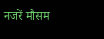नजरें मौसम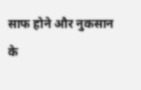साफ होने और नुकसान के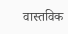वास्तविक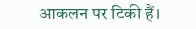आकलन पर टिकी हैं।